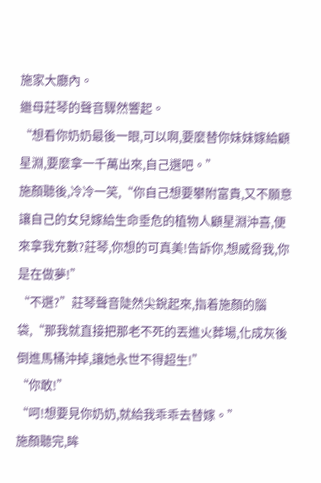施家大廳內。
繼母莊琴的聲音驟然響起。
“想看你奶奶最後一眼,可以啊,要麼替你妹妹嫁給顧星淵,要麼拿一千萬出來,自己選吧。”
施顏聽後,冷冷一笑,“你自己想要攀附富貴,又不願意讓自己的女兒嫁給生命垂危的植物人顧星淵沖喜,便來拿我充數?莊琴,你想的可真美!告訴你,想威脅我,你是在做夢!”
“不選?”莊琴聲音陡然尖銳起來,指着施顏的腦袋,“那我就直接把那老不死的丟進火葬場,化成灰後倒進馬桶沖掉,讓她永世不得超生!”
“你敢!”
“呵!想要見你奶奶,就給我乖乖去替嫁。”
施顏聽完,眸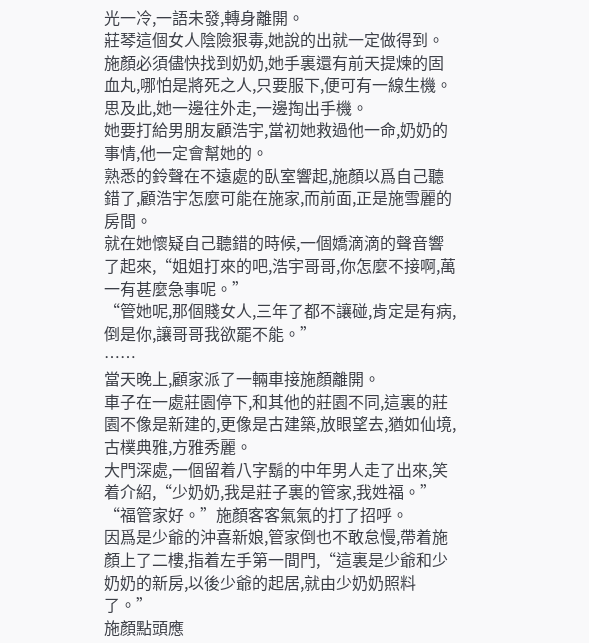光一冷,一語未發,轉身離開。
莊琴這個女人陰險狠毒,她說的出就一定做得到。
施顏必須儘快找到奶奶,她手裏還有前天提煉的固血丸,哪怕是將死之人,只要服下,便可有一線生機。
思及此,她一邊往外走,一邊掏出手機。
她要打給男朋友顧浩宇,當初她救過他一命,奶奶的事情,他一定會幫她的。
熟悉的鈴聲在不遠處的臥室響起,施顏以爲自己聽錯了,顧浩宇怎麼可能在施家,而前面,正是施雪麗的房間。
就在她懷疑自己聽錯的時候,一個嬌滴滴的聲音響了起來,“姐姐打來的吧,浩宇哥哥,你怎麼不接啊,萬一有甚麼急事呢。”
“管她呢,那個賤女人,三年了都不讓碰,肯定是有病,倒是你,讓哥哥我欲罷不能。”
……
當天晚上,顧家派了一輛車接施顏離開。
車子在一處莊園停下,和其他的莊園不同,這裏的莊園不像是新建的,更像是古建築,放眼望去,猶如仙境,古樸典雅,方雅秀麗。
大門深處,一個留着八字鬍的中年男人走了出來,笑着介紹,“少奶奶,我是莊子裏的管家,我姓福。”
“福管家好。”施顏客客氣氣的打了招呼。
因爲是少爺的沖喜新娘,管家倒也不敢怠慢,帶着施顏上了二樓,指着左手第一間門,“這裏是少爺和少奶奶的新房,以後少爺的起居,就由少奶奶照料了。”
施顏點頭應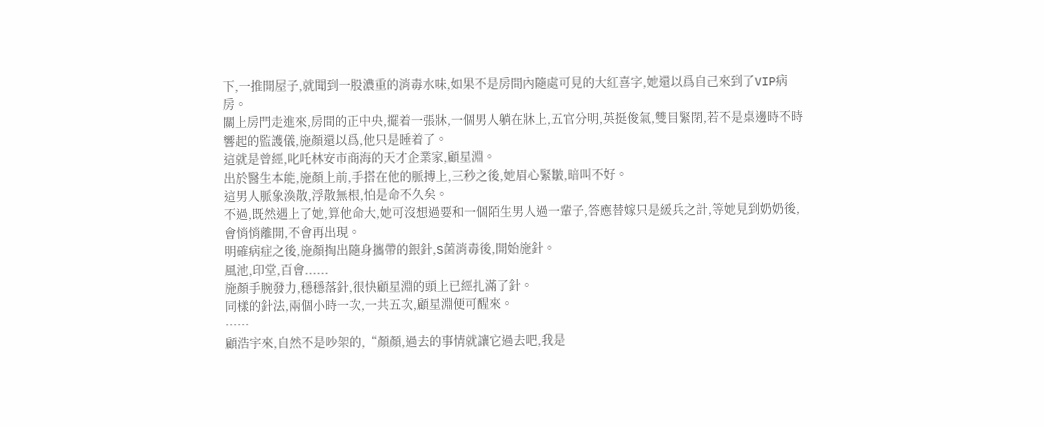下,一推開屋子,就聞到一股濃重的消毒水味,如果不是房間內隨處可見的大紅喜字,她還以爲自己來到了VIP病房。
關上房門走進來,房間的正中央,擺着一張牀,一個男人躺在牀上,五官分明,英挺俊氣,雙目緊閉,若不是桌邊時不時響起的監護儀,施顏還以爲,他只是睡着了。
這就是曾經,叱吒林安市商海的天才企業家,顧星淵。
出於醫生本能,施顏上前,手搭在他的脈搏上,三秒之後,她眉心緊皺,暗叫不好。
這男人脈象渙散,浮散無根,怕是命不久矣。
不過,既然遇上了她,算他命大,她可沒想過要和一個陌生男人過一輩子,答應替嫁只是緩兵之計,等她見到奶奶後,會悄悄離開,不會再出現。
明確病症之後,施顏掏出隨身攜帶的銀針,S菌消毒後,開始施針。
風池,印堂,百會......
施顏手腕發力,穩穩落針,很快顧星淵的頭上已經扎滿了針。
同樣的針法,兩個小時一次,一共五次,顧星淵便可醒來。
……
顧浩宇來,自然不是吵架的,“顏顏,過去的事情就讓它過去吧,我是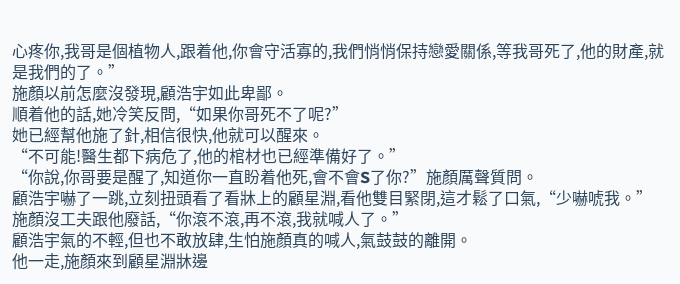心疼你,我哥是個植物人,跟着他,你會守活寡的,我們悄悄保持戀愛關係,等我哥死了,他的財產,就是我們的了。”
施顏以前怎麼沒發現,顧浩宇如此卑鄙。
順着他的話,她冷笑反問,“如果你哥死不了呢?”
她已經幫他施了針,相信很快,他就可以醒來。
“不可能!醫生都下病危了,他的棺材也已經準備好了。”
“你說,你哥要是醒了,知道你一直盼着他死,會不會S了你?”施顏厲聲質問。
顧浩宇嚇了一跳,立刻扭頭看了看牀上的顧星淵,看他雙目緊閉,這才鬆了口氣,“少嚇唬我。”
施顏沒工夫跟他廢話,“你滾不滾,再不滾,我就喊人了。”
顧浩宇氣的不輕,但也不敢放肆,生怕施顏真的喊人,氣鼓鼓的離開。
他一走,施顏來到顧星淵牀邊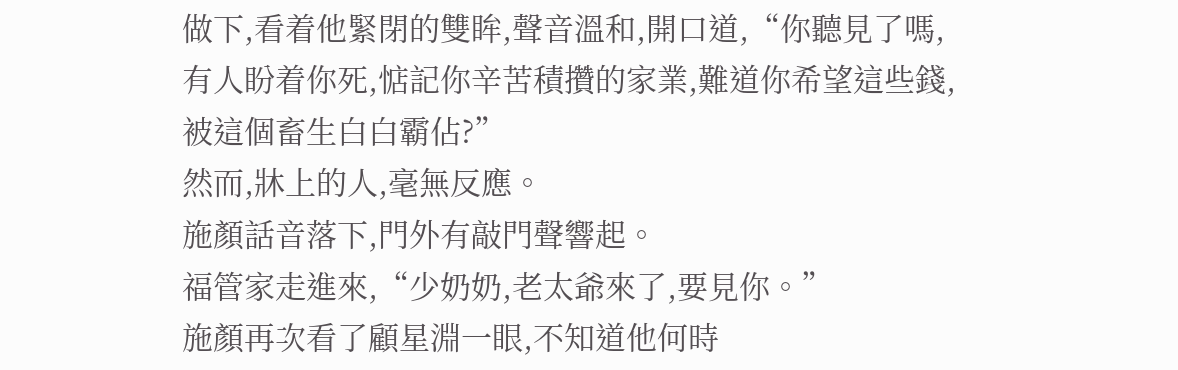做下,看着他緊閉的雙眸,聲音溫和,開口道,“你聽見了嗎,有人盼着你死,惦記你辛苦積攢的家業,難道你希望這些錢,被這個畜生白白霸佔?”
然而,牀上的人,毫無反應。
施顏話音落下,門外有敲門聲響起。
福管家走進來,“少奶奶,老太爺來了,要見你。”
施顏再次看了顧星淵一眼,不知道他何時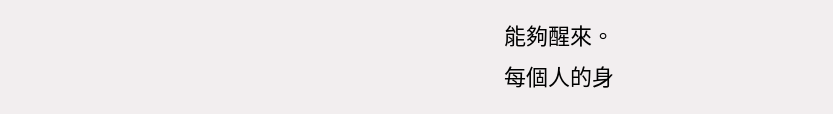能夠醒來。
每個人的身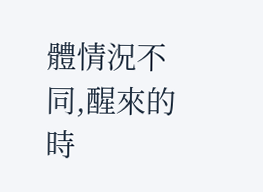體情況不同,醒來的時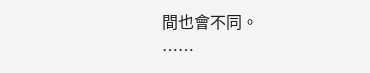間也會不同。
……